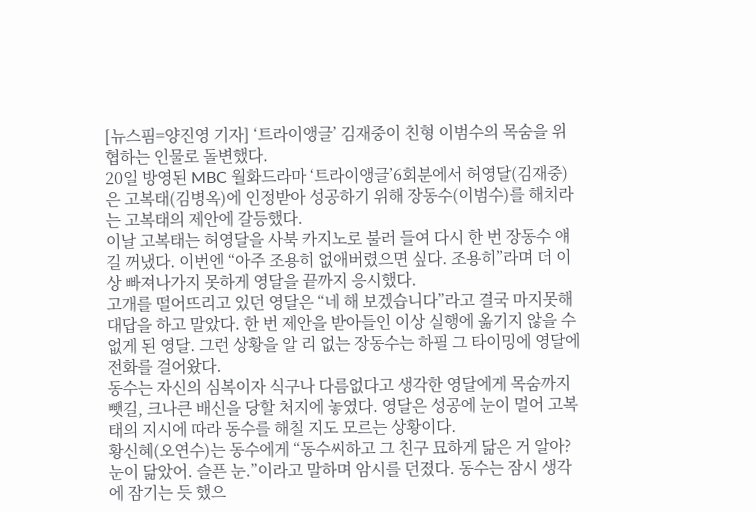[뉴스핌=양진영 기자] ‘트라이앵글’ 김재중이 친형 이범수의 목숨을 위협하는 인물로 돌변했다.
20일 방영된 MBC 월화드라마 ‘트라이앵글’6회분에서 허영달(김재중)은 고복태(김병옥)에 인정받아 성공하기 위해 장동수(이범수)를 해치라는 고복태의 제안에 갈등했다.
이날 고복태는 허영달을 사북 카지노로 불러 들여 다시 한 번 장동수 얘길 꺼냈다. 이번엔 “아주 조용히 없애버렸으면 싶다. 조용히”라며 더 이상 빠져나가지 못하게 영달을 끝까지 응시했다.
고개를 떨어뜨리고 있던 영달은 “네 해 보겠습니다”라고 결국 마지못해 대답을 하고 말았다. 한 번 제안을 받아들인 이상 실행에 옮기지 않을 수 없게 된 영달. 그런 상황을 알 리 없는 장동수는 하필 그 타이밍에 영달에 전화를 걸어왔다.
동수는 자신의 심복이자 식구나 다름없다고 생각한 영달에게 목숨까지 뺏길, 크나큰 배신을 당할 처지에 놓였다. 영달은 성공에 눈이 멀어 고복태의 지시에 따라 동수를 해칠 지도 모르는 상황이다.
황신혜(오연수)는 동수에게 “동수씨하고 그 친구 묘하게 닮은 거 알아? 눈이 닮았어. 슬픈 눈.”이라고 말하며 암시를 던졌다. 동수는 잠시 생각에 잠기는 듯 했으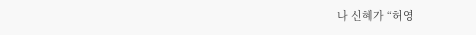나 신혜가 “허영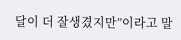달이 더 잘생겼지만”이라고 말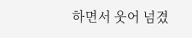하면서 웃어 넘겼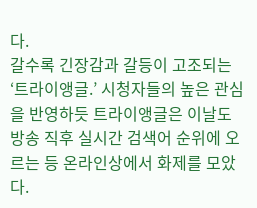다.
갈수록 긴장감과 갈등이 고조되는 ‘트라이앵글.’ 시청자들의 높은 관심을 반영하듯 트라이앵글은 이날도 방송 직후 실시간 검색어 순위에 오르는 등 온라인상에서 화제를 모았다.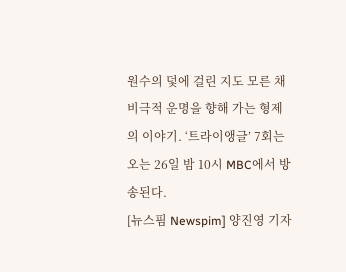원수의 덫에 걸린 지도 모른 채 비극적 운명을 향해 가는 형제의 이야기. ‘트라이앵글’ 7회는 오는 26일 밤 10시 MBC에서 방송된다.
[뉴스핌 Newspim] 양진영 기자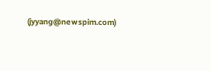(jyyang@newspim.com)